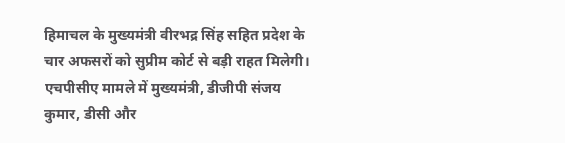हिमाचल के मुख्यमंत्री वीरभद्र सिंह सहित प्रदेश के चार अफसरों को सुप्रीम कोर्ट से बड़ी राहत मिलेगी।
एचपीसीए मामले में मुख्यमंत्री, डीजीपी संजय कुमार, डीसी और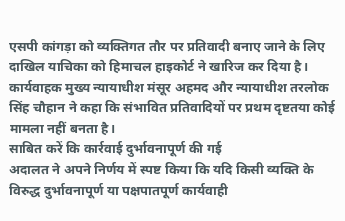एसपी कांगड़ा को व्यक्तिगत तौर पर प्रतिवादी बनाए जाने के लिए दाखिल याचिका को हिमाचल हाइकोर्ट ने खारिज कर दिया है।
कार्यवाहक मुख्य न्यायाधीश मंसूर अहमद और न्यायाधीश तरलोक सिंह चौहान ने कहा कि संभावित प्रतिवादियों पर प्रथम दृष्टतया कोई मामला नहीं बनता है।
साबित करें कि कार्रवाई दुर्भावनापूर्ण की गई
अदालत ने अपने निर्णय में स्पष्ट किया कि यदि किसी व्यक्ति के विरुद्ध दुर्भावनापूर्ण या पक्षपातपूर्ण कार्यवाही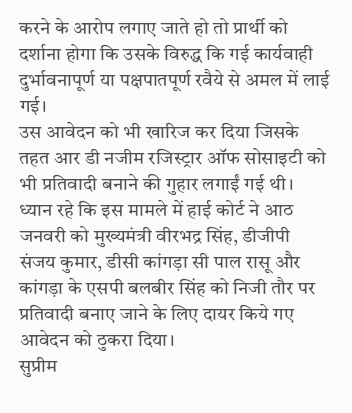करने के आरोप लगाए जाते हो तो प्रार्थी को दर्शाना होगा कि उसके विरुद्ध कि गई कार्यवाही दुर्भावनापूर्ण या पक्षपातपूर्ण रवैये से अमल में लाई गई।
उस आवेदन को भी खारिज कर दिया जिसके तहत आर डी नजीम रजिस्ट्रार ऑफ सोसाइटी को भी प्रतिवादी बनाने की गुहार लगाईं गई थी।
ध्यान रहे कि इस मामले में हाई कोर्ट ने आठ जनवरी को मुख्यमंत्री वीरभद्र सिंह, डीजीपी संजय कुमार, डीसी कांगड़ा सी पाल रासू और कांगड़ा के एसपी बलबीर सिंह को निजी तौर पर प्रतिवादी बनाए जाने के लिए दायर किये गए आवेदन को ठुकरा दिया।
सुप्रीम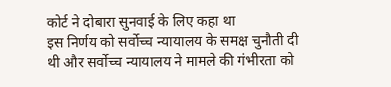कोर्ट ने दोबारा सुनवाई के लिए कहा था
इस निर्णय को सर्वोच्च न्यायालय के समक्ष चुनौती दी थी और सर्वोच्च न्यायालय ने मामले की गंभीरता को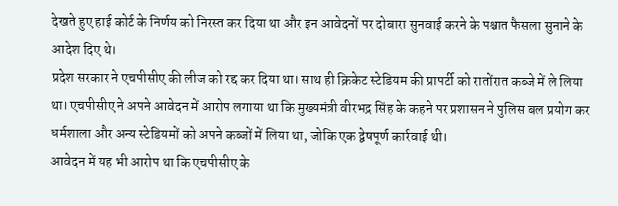देखते हुए हाई कोर्ट के निर्णय को निरस्त कर दिया था और इन आवेदनों पर दोबारा सुनवाई करने के पश्चात फैसला सुनाने के आदेश दिए थे।
प्रदेश सरकार ने एचपीसीए की लीज को रद्द कर दिया था। साथ ही क्रिकेट स्टेडियम की प्रापर्टी को रातोंरात कब्जे में ले लिया था। एचपीसीए ने अपने आवेदन में आरोप लगाया था कि मुख्यमंत्री वीरभद्र सिंह के कहने पर प्रशासन ने पुलिस बल प्रयोग कर धर्मशाला और अन्य स्टेडियमों को अपने कब्जों में लिया था, जोकि एक द्वेषपूर्ण कार्रवाई थी।
आवेदन में यह भी आरोप था कि एचपीसीए के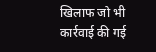खिलाफ जो भी कार्रवाई की गई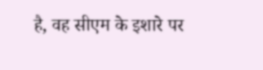है, वह सीएम के इशारे पर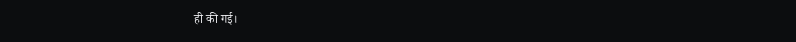ही की गई।